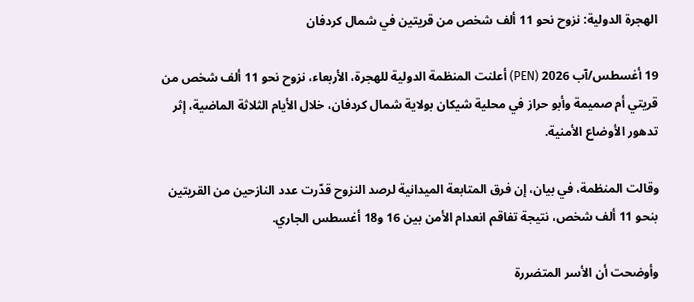الهجرة الدولية: نزوح نحو 11 ألف شخص من قريتين في شمال كردفان

19 أغسطس/آب 2026 (PEN) أعلنت المنظمة الدولية للهجرة، الأربعاء، نزوح نحو 11 ألف شخص من قريتي أم صميمة وأبو حراز في محلية شيكان بولاية شمال كردفان، خلال الأيام الثلاثة الماضية، إثر تدهور الأوضاع الأمنية.

وقالت المنظمة، في بيان، إن فرق المتابعة الميدانية لرصد النزوح قدّرت عدد النازحين من القريتين بنحو 11 ألف شخص، نتيجة تفاقم انعدام الأمن بين 16 و18 أغسطس الجاري.

وأوضحت أن الأسر المتضررة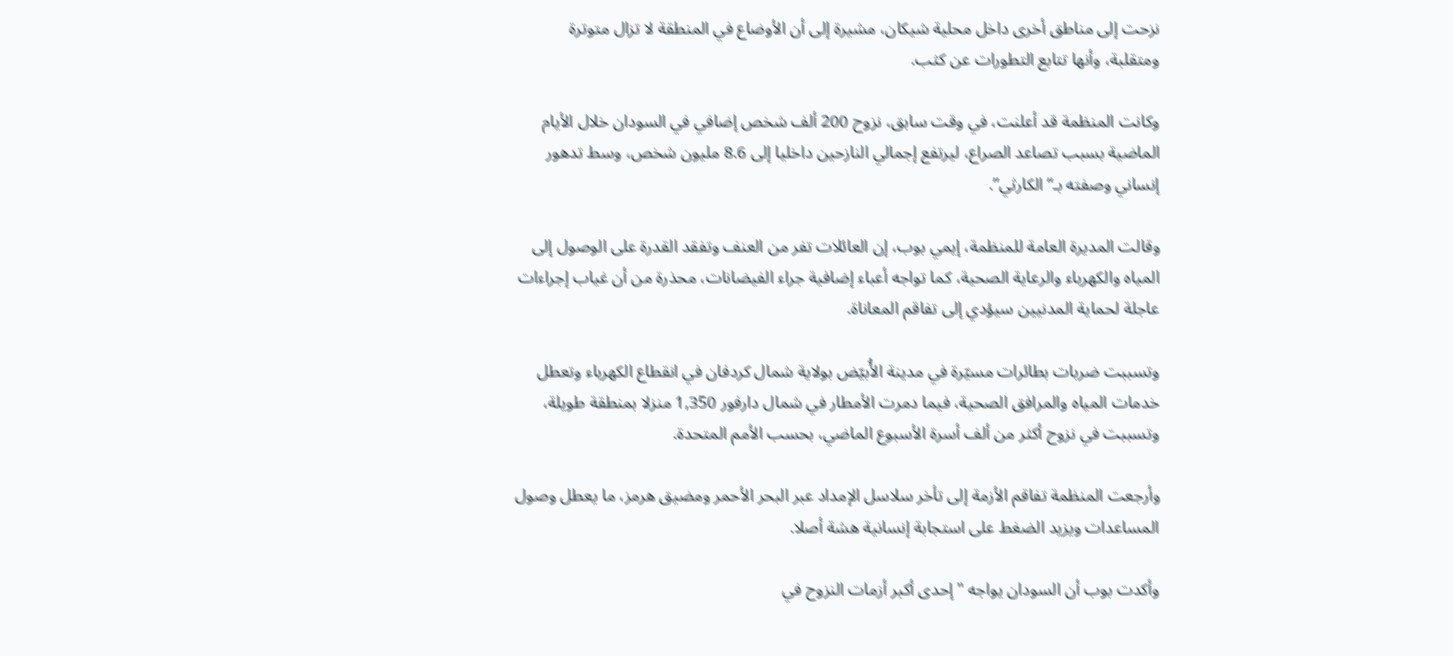نزحت إلى مناطق أخرى داخل محلية شيكان، مشيرة إلى أن الأوضاع في المنطقة لا تزال متوترة ومتقلبة، وأنها تتابع التطورات عن كثب.

وكانت المنظمة قد أعلنت، في وقت سابق، نزوح 200 ألف شخص إضافي في السودان خلال الأيام الماضية بسبب تصاعد الصراع، ليرتفع إجمالي النازحين داخليا إلى 8.6 مليون شخص، وسط تدهور إنساني وصفته بـ“الكارثي”.

وقالت المديرة العامة للمنظمة، إيمي بوب، إن العائلات تفر من العنف وتفقد القدرة على الوصول إلى المياه والكهرباء والرعاية الصحية، كما تواجه أعباء إضافية جراء الفيضانات، محذرة من أن غياب إجراءات عاجلة لحماية المدنيين سيؤدي إلى تفاقم المعاناة.

وتسببت ضربات بطائرات مسيّرة في مدينة الأُبيّض بولاية شمال كردفان في انقطاع الكهرباء وتعطل خدمات المياه والمرافق الصحية، فيما دمرت الأمطار في شمال دارفور 1,350 منزلا بمنطقة طويلة، وتسببت في نزوح أكثر من ألف أسرة الأسبوع الماضي، بحسب الأمم المتحدة.

وأرجعت المنظمة تفاقم الأزمة إلى تأخر سلاسل الإمداد عبر البحر الأحمر ومضيق هرمز، ما يعطل وصول المساعدات ويزيد الضغط على استجابة إنسانية هشة أصلا.

وأكدت بوب أن السودان يواجه "إحدى أكبر أزمات النزوح في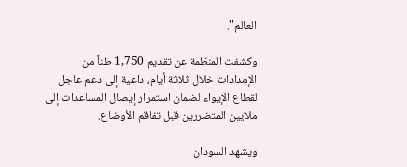العالم".

وكشفت المنظمة عن تقديم 1,750 طناً من الإمدادات خلال ثلاثة أيام، داعية إلى دعم عاجل لقطاع الإيواء لضمان استمرار إيصال المساعدات إلى ملايين المتضررين قبل تفاقم الأوضاع.

ويشهد السودان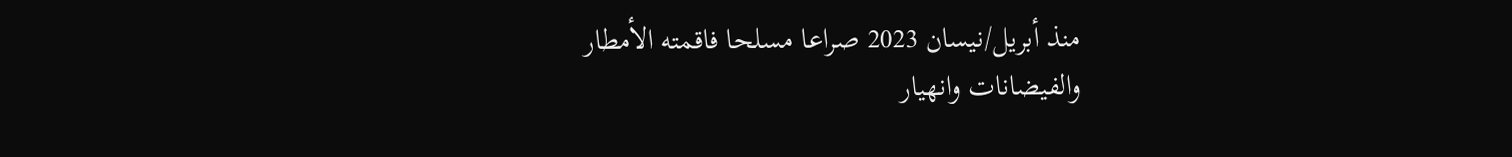منذ أبريل/نيسان 2023 صراعا مسلحا فاقمته الأمطار والفيضانات وانهيار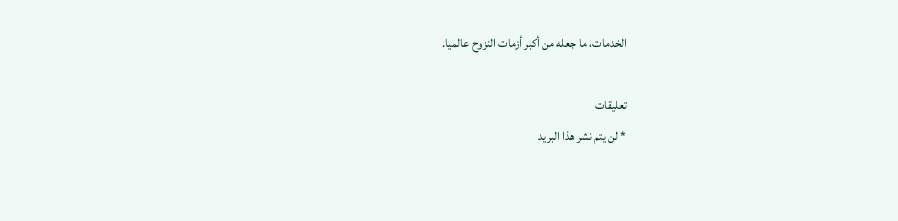الخدمات، ما جعله من أكبر أزمات النزوح عالميا.

تعليقات
* لن يتم نشر هذا البريد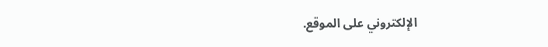الإلكتروني على الموقع.